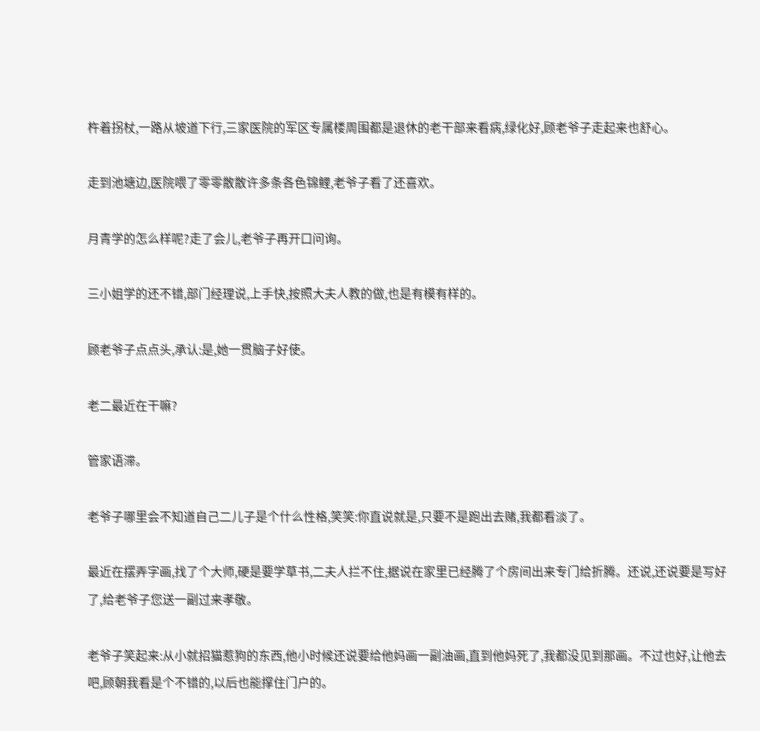杵着拐杖,一路从坡道下行,三家医院的军区专属楼周围都是退休的老干部来看病,绿化好,顾老爷子走起来也舒心。

走到池塘边,医院喂了零零散散许多条各色锦鲤,老爷子看了还喜欢。

月青学的怎么样呢?走了会儿,老爷子再开口问询。

三小姐学的还不错,部门经理说,上手快,按照大夫人教的做,也是有模有样的。

顾老爷子点点头,承认:是,她一贯脑子好使。

老二最近在干嘛?

管家语滞。

老爷子哪里会不知道自己二儿子是个什么性格,笑笑:你直说就是,只要不是跑出去赌,我都看淡了。

最近在摆弄字画,找了个大师,硬是要学草书,二夫人拦不住,据说在家里已经腾了个房间出来专门给折腾。还说,还说要是写好了,给老爷子您送一副过来孝敬。

老爷子笑起来:从小就招猫惹狗的东西,他小时候还说要给他妈画一副油画,直到他妈死了,我都没见到那画。不过也好,让他去吧,顾朝我看是个不错的,以后也能撑住门户的。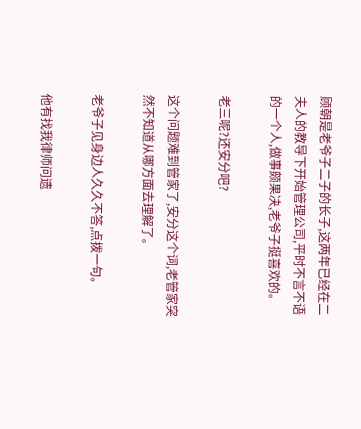顾朝是老爷子二子的长子,这两年已经在二夫人的教导下开始管理公司,平时不言不语的一个人,做事颇果决,老爷子挺喜欢的。

老三呢?还安分吧?

这个问题难到管家了,安分这个词,老管家突然不知道从哪方面去理解了。

老爷子见身边人久久不答,点拨一句。

他有找我律师问遗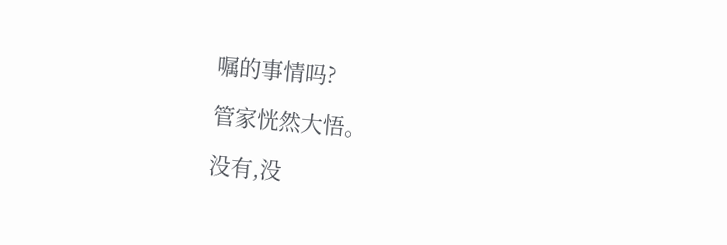嘱的事情吗?

管家恍然大悟。

没有,没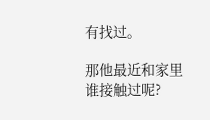有找过。

那他最近和家里谁接触过呢?